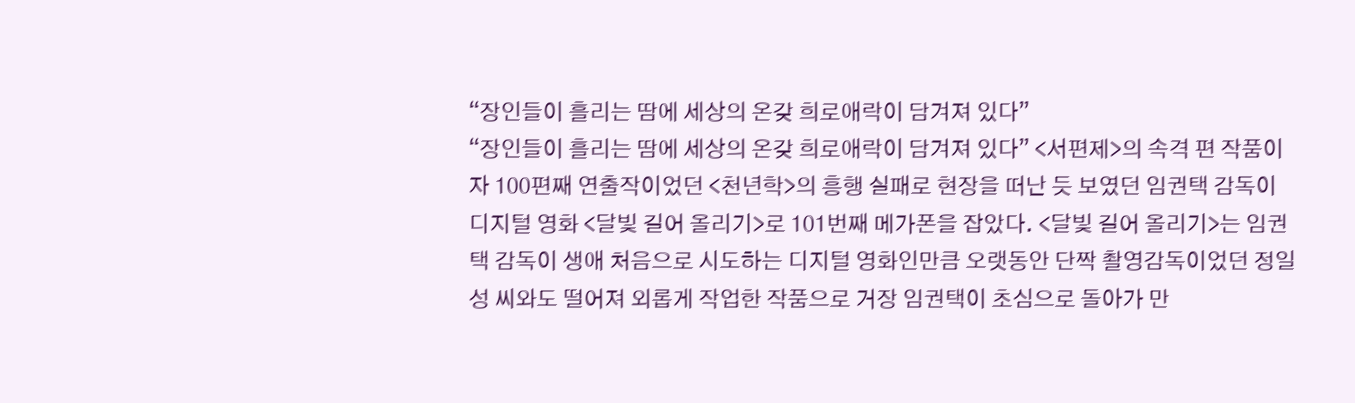“장인들이 흘리는 땀에 세상의 온갖 희로애락이 담겨져 있다”
“장인들이 흘리는 땀에 세상의 온갖 희로애락이 담겨져 있다” <서편제>의 속격 편 작품이자 100편째 연출작이었던 <천년학>의 흥행 실패로 현장을 떠난 듯 보였던 임권택 감독이 디지털 영화 <달빛 길어 올리기>로 101번째 메가폰을 잡았다. <달빛 길어 올리기>는 임권택 감독이 생애 처음으로 시도하는 디지털 영화인만큼 오랫동안 단짝 촬영감독이었던 정일성 씨와도 떨어져 외롭게 작업한 작품으로 거장 임권택이 초심으로 돌아가 만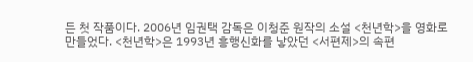든 첫 작품이다. 2006년 임권택 감독은 이청준 원작의 소설 <천년학>을 영화로 만들었다. <천년학>은 1993년 흥행신화를 낳았던 <서편제>의 속편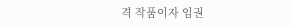격 작품이자 임권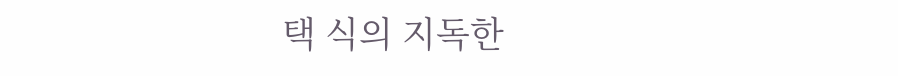택 식의 지독한